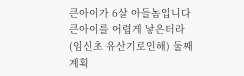큰아이가 6살 아들놈입니다
큰아이를 어렵게 낳은터라 (임신초 유산기로인해) 둘째계획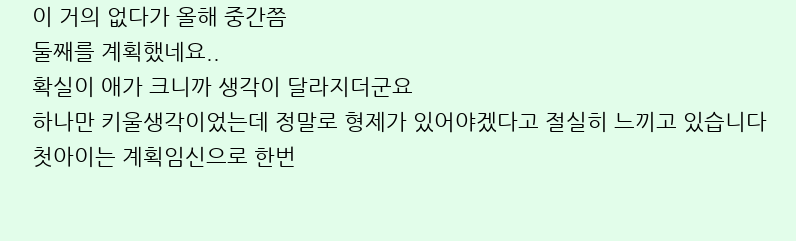이 거의 없다가 올해 중간쯤
둘째를 계획했네요..
확실이 애가 크니까 생각이 달라지더군요
하나만 키울생각이었는데 정말로 형제가 있어야겠다고 절실히 느끼고 있습니다
첫아이는 계획임신으로 한번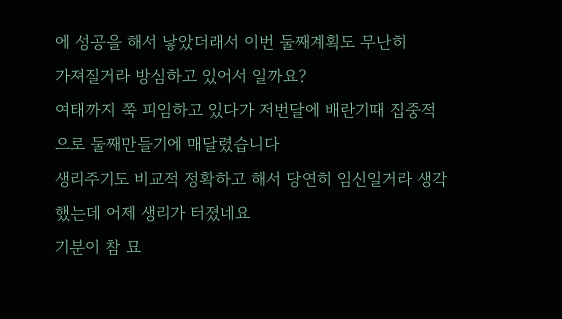에 성공을 해서 낳았더래서 이번 둘째계획도 무난히
가져질거라 방심하고 있어서 일까요?
여태까지 쭉 피임하고 있다가 저번달에 배란기때 집중적으로 둘째만들기에 매달렸습니다
생리주기도 비교적 정확하고 해서 당연히 임신일거라 생각했는데 어제 생리가 터졌네요
기분이 참 묘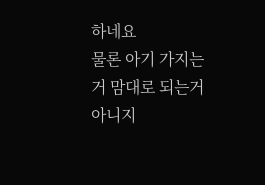하네요
물론 아기 가지는거 맘대로 되는거 아니지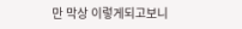만 막상 이렇게되고보니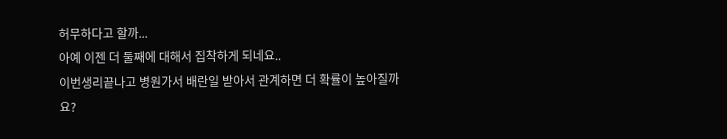허무하다고 할까...
아예 이젠 더 둘째에 대해서 집착하게 되네요..
이번생리끝나고 병원가서 배란일 받아서 관계하면 더 확률이 높아질까요?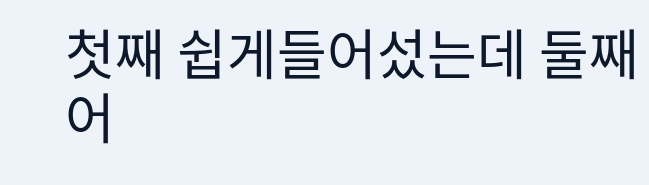첫째 쉽게들어섰는데 둘째 어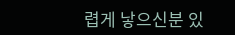렵게 낳으신분 있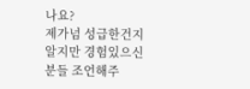나요?
제가넘 성급한건지 알지만 경험있으신분들 조언해주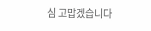심 고맙겠습니다